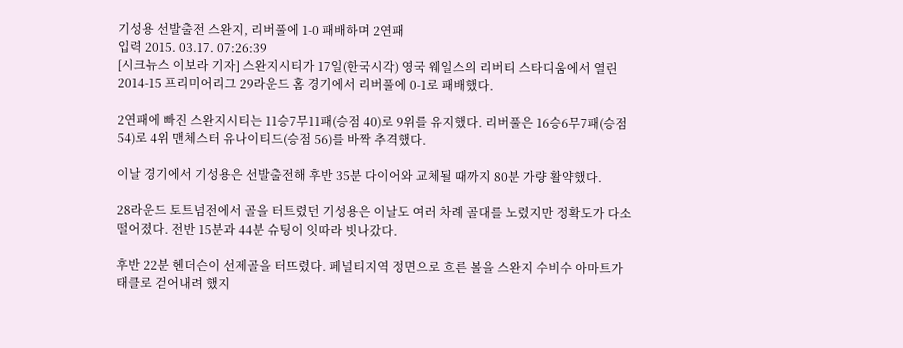기성용 선발출전 스완지, 리버풀에 1-0 패배하며 2연패
입력 2015. 03.17. 07:26:39
[시크뉴스 이보라 기자] 스완지시티가 17일(한국시각) 영국 웨일스의 리버티 스타디움에서 열린 2014-15 프리미어리그 29라운드 홈 경기에서 리버풀에 0-1로 패배했다.

2연패에 빠진 스완지시티는 11승7무11패(승점 40)로 9위를 유지했다. 리버풀은 16승6무7패(승점 54)로 4위 맨체스터 유나이티드(승점 56)를 바짝 추격했다.

이날 경기에서 기성용은 선발출전해 후반 35분 다이어와 교체될 때까지 80분 가량 활약했다.

28라운드 토트넘전에서 골을 터트렸던 기성용은 이날도 여러 차례 골대를 노렸지만 정확도가 다소 떨어졌다. 전반 15분과 44분 슈팅이 잇따라 빗나갔다.

후반 22분 헨더슨이 선제골을 터뜨렸다. 페널티지역 정면으로 흐른 볼을 스완지 수비수 아마트가 태클로 걷어내려 했지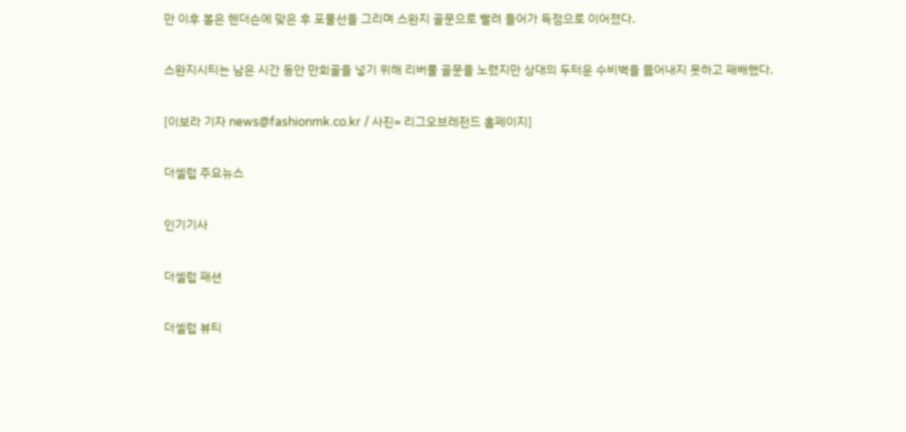만 이후 볼은 헨더슨에 맞은 후 포물선을 그리며 스완지 골문으로 빨려 들어가 득점으로 이어졌다.

스완지시티는 남은 시간 동안 만회골을 넣기 위해 리버풀 골문을 노렸지만 상대의 두터운 수비벽을 뚫어내지 못하고 패배했다.

[이보라 기자 news@fashionmk.co.kr / 사진= 리그오브레전드 홈페이지]

더셀럽 주요뉴스

인기기사

더셀럽 패션

더셀럽 뷰티